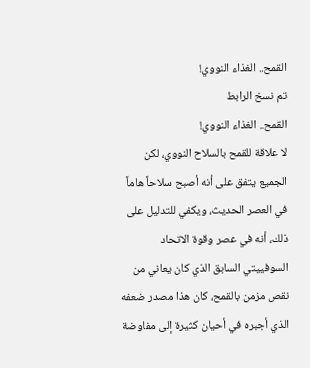القمح.. الغذاء النووي!
تم نسخ الرابط
القمح.. الغذاء النووي!
لا علاقة للقمح بالسلاح النووي، لكن الجميع يتفق على أنه أصبح سلاحاً هاماً في العصر الحديث، ويكفي للتدليل على ذلك، أنه في عصر وقوة الاتحاد السوفييتي السابق الذي كان يعاني من نقص مزمن بالقمح، كان هذا مصدر ضعفه الذي أجبره في أحيان كثيرة إلى مفاوضة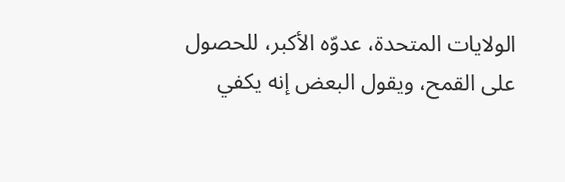الولايات المتحدة، عدوّه الأكبر، للحصول على القمح، ويقول البعض إنه يكفي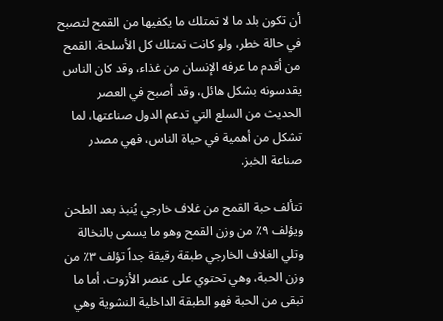أن تكون بلد ما لا تمتلك ما يكفيها من القمح لتصبح في حالة خطر، ولو كانت تمتلك كل الأسلحة. القمح من أقدم ما عرفه الإنسان من غذاء، وقد كان الناس يقدسونه بشكل هائل، وقد أصبح في العصر الحديث من السلع التي تدعم الدول صناعتها، لما تشكل من أهمية في حياة الناس، فهي مصدر صناعة الخبز.

تتألف حبة القمح من غلاف خارجي يُنبذ بعد الطحن ويؤلف ٩٪ من وزن القمح وهو ما يسمى بالنخالة وتلي الغلاف الخارجي طبقة رقيقة جداً تؤلف ٣٪ من وزن الحبة، وهي تحتوي على عنصر الأزوت، أما ما تبقى من الحبة فهو الطبقة الداخلية النشوية وهي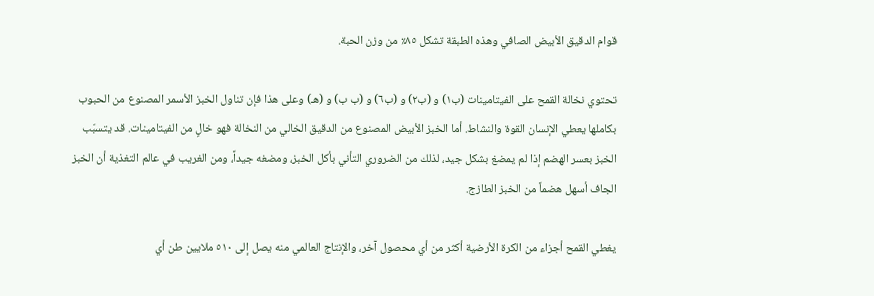قوام الدقيق الأبيض الصافي وهذه الطبقة تشكل ٨٥٪ من وزن الحبة.

تحتوي نخالة القمح على الفيتامينات (ب١) و (ب٢) و (ب٦) و (ب ب) و (هـ) وعلى هذا فإن تناول الخبز الأسمر المصنوع من الحبوب بكاملها يعطي الإنسان القوة والنشاط. أما الخبز الأبيض المصنوع من الدقيق الخالي من النخالة فهو خالٍ من الفيتامينات. قد يتسبّب الخبز بعسر الهضم إذا لم يمضغ بشكل جيد، لذلك من الضروري التأني بأكل الخبز، ومضغه جيداً، ومن الغريب في عالم التغذية أن الخبز الجاف أسهل هضماً من الخبز الطازج.

يغطي القمح أجزاء من الكرة الأرضية أكثر من أي محصول آخر، والإنتاج العالمي منه يصل إلى ٥١٠ ملايين طن أي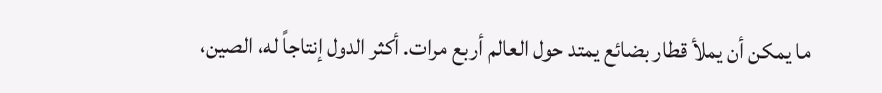ما يمكن أن يملأ قطار بضائع يمتد حول العالم أربع مرات. أكثر الدول إنتاجاً له، الصين،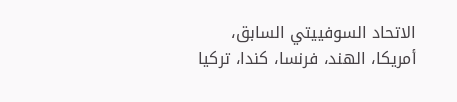الاتحاد السوفييتي السابق، أمريكا، الهند، فرنسا، كندا، تركيا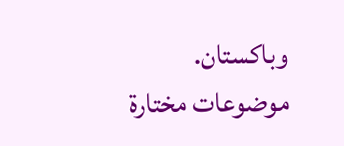وباكستان.
موضوعات مختارة